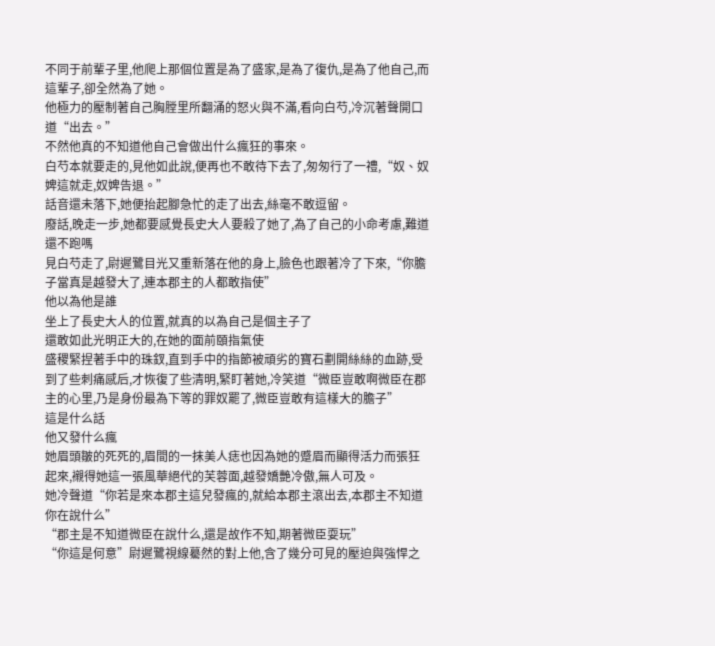不同于前輩子里,他爬上那個位置是為了盛家,是為了復仇,是為了他自己,而這輩子,卻全然為了她。
他極力的壓制著自己胸膛里所翻涌的怒火與不滿,看向白芍,冷沉著聲開口道“出去。”
不然他真的不知道他自己會做出什么瘋狂的事來。
白芍本就要走的,見他如此說,便再也不敢待下去了,匆匆行了一禮,“奴、奴婢這就走,奴婢告退。”
話音還未落下,她便抬起腳急忙的走了出去,絲毫不敢逗留。
廢話,晚走一步,她都要感覺長史大人要殺了她了,為了自己的小命考慮,難道還不跑嗎
見白芍走了,尉遲鷺目光又重新落在他的身上,臉色也跟著冷了下來,“你膽子當真是越發大了,連本郡主的人都敢指使”
他以為他是誰
坐上了長史大人的位置,就真的以為自己是個主子了
還敢如此光明正大的,在她的面前頤指氣使
盛稷緊捏著手中的珠釵,直到手中的指節被頑劣的寶石劃開絲絲的血跡,受到了些刺痛感后,才恢復了些清明,緊盯著她,冷笑道“微臣豈敢啊微臣在郡主的心里,乃是身份最為下等的罪奴罷了,微臣豈敢有這樣大的膽子”
這是什么話
他又發什么瘋
她眉頭皺的死死的,眉間的一抹美人痣也因為她的蹙眉而顯得活力而張狂起來,襯得她這一張風華絕代的芙蓉面,越發嬌艷冷傲,無人可及。
她冷聲道“你若是來本郡主這兒發瘋的,就給本郡主滾出去,本郡主不知道你在說什么”
“郡主是不知道微臣在說什么,還是故作不知,期著微臣耍玩”
“你這是何意”尉遲鷺視線驀然的對上他,含了幾分可見的壓迫與強悍之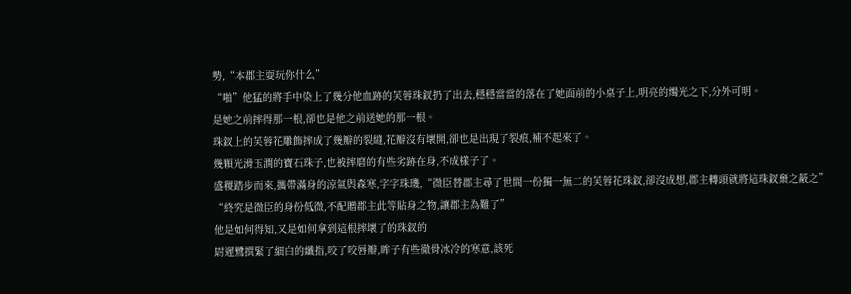勢,“本郡主耍玩你什么”
“啪”他猛的將手中染上了幾分他血跡的芙蓉珠釵扔了出去,穩穩當當的落在了她面前的小桌子上,明亮的燭光之下,分外可明。
是她之前摔得那一根,卻也是他之前送她的那一根。
珠釵上的芙蓉花雕飾摔成了幾瓣的裂縫,花瓣沒有壞開,卻也是出現了裂痕,補不起來了。
幾顆光滑玉潤的寶石珠子,也被摔磨的有些劣跡在身,不成樣子了。
盛稷踏步而來,攜帶滿身的涼氣與森寒,字字珠璣,“微臣替郡主尋了世間一份獨一無二的芙蓉花珠釵,卻沒成想,郡主轉頭就將這珠釵棄之蔽之”
“終究是微臣的身份低微,不配贈郡主此等貼身之物,讓郡主為難了”
他是如何得知,又是如何拿到這根摔壞了的珠釵的
尉遲鷺撰緊了細白的纖指,咬了咬唇瓣,眸子有些徹骨冰冷的寒意,該死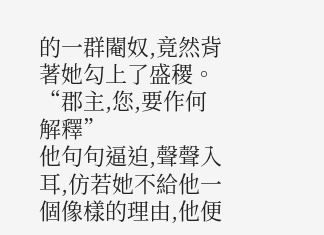的一群閹奴,竟然背著她勾上了盛稷。
“郡主,您,要作何解釋”
他句句逼迫,聲聲入耳,仿若她不給他一個像樣的理由,他便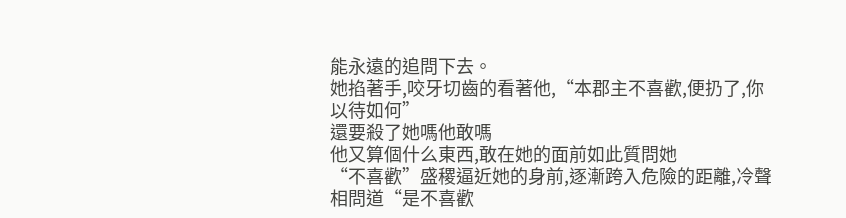能永遠的追問下去。
她掐著手,咬牙切齒的看著他,“本郡主不喜歡,便扔了,你以待如何”
還要殺了她嗎他敢嗎
他又算個什么東西,敢在她的面前如此質問她
“不喜歡”盛稷逼近她的身前,逐漸跨入危險的距離,冷聲相問道“是不喜歡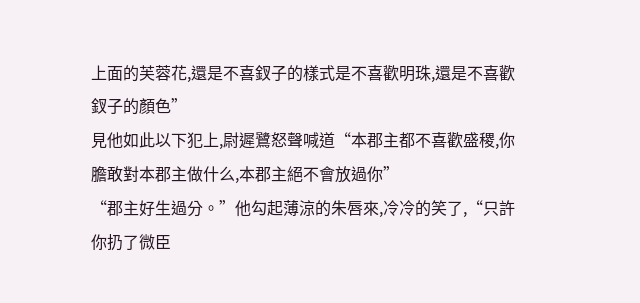上面的芙蓉花,還是不喜釵子的樣式是不喜歡明珠,還是不喜歡釵子的顏色”
見他如此以下犯上,尉遲鷺怒聲喊道“本郡主都不喜歡盛稷,你膽敢對本郡主做什么,本郡主絕不會放過你”
“郡主好生過分。”他勾起薄涼的朱唇來,冷冷的笑了,“只許你扔了微臣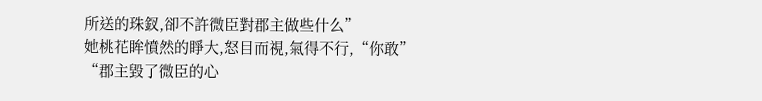所送的珠釵,卻不許微臣對郡主做些什么”
她桃花眸憤然的睜大,怒目而視,氣得不行,“你敢”
“郡主毀了微臣的心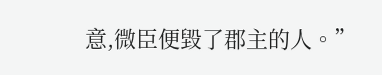意,微臣便毀了郡主的人。”